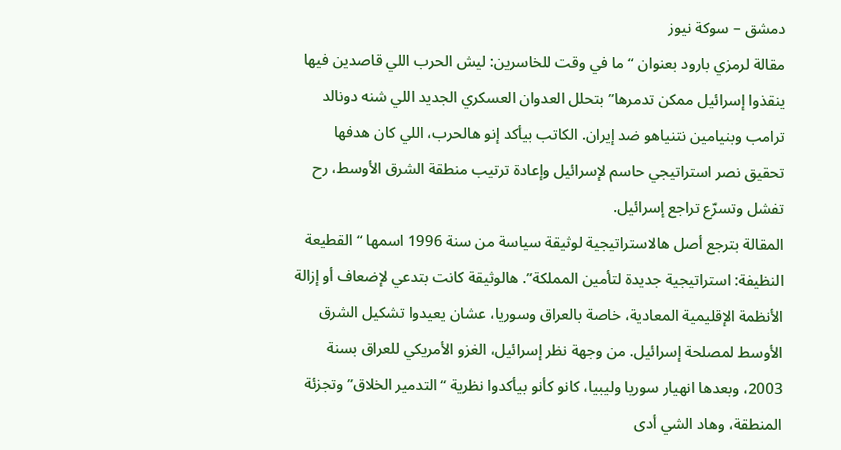دمشق – سوكة نيوز
مقالة لرمزي بارود بعنوان “ما في وقت للخاسرين: ليش الحرب اللي قاصدين فيها ينقذوا إسرائيل ممكن تدمرها” بتحلل العدوان العسكري الجديد اللي شنه دونالد ترامب وبنيامين نتنياهو ضد إيران. الكاتب بيأكد إنو هالحرب، اللي كان هدفها تحقيق نصر استراتيجي حاسم لإسرائيل وإعادة ترتيب منطقة الشرق الأوسط، رح تفشل وتسرّع تراجع إسرائيل.
المقالة بترجع أصل هالاستراتيجية لوثيقة سياسة من سنة 1996 اسمها “القطيعة النظيفة: استراتيجية جديدة لتأمين المملكة”. هالوثيقة كانت بتدعي لإضعاف أو إزالة الأنظمة الإقليمية المعادية، خاصة بالعراق وسوريا، عشان يعيدوا تشكيل الشرق الأوسط لمصلحة إسرائيل. من وجهة نظر إسرائيل، الغزو الأمريكي للعراق بسنة 2003، وبعدها انهيار سوريا وليبيا، كانو كأنو بيأكدوا نظرية “التدمير الخلاق” وتجزئة المنطقة، وهاد الشي أدى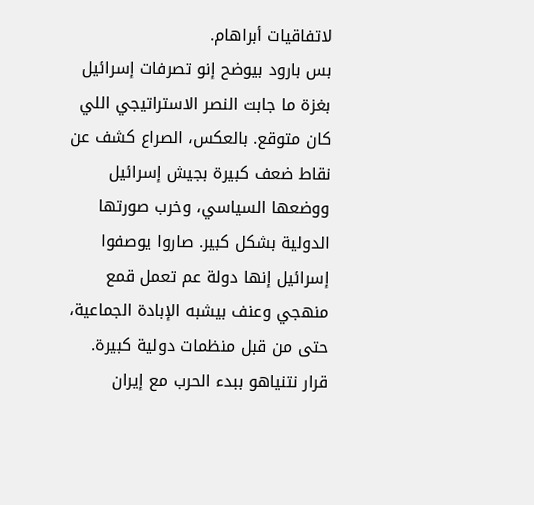لاتفاقيات أبراهام.
بس بارود بيوضح إنو تصرفات إسرائيل بغزة ما جابت النصر الاستراتيجي اللي كان متوقع. بالعكس، الصراع كشف عن نقاط ضعف كبيرة بجيش إسرائيل ووضعها السياسي، وخرب صورتها الدولية بشكل كبير. صاروا يوصفوا إسرائيل إنها دولة عم تعمل قمع منهجي وعنف بيشبه الإبادة الجماعية، حتى من قبل منظمات دولية كبيرة.
قرار نتنياهو ببدء الحرب مع إيران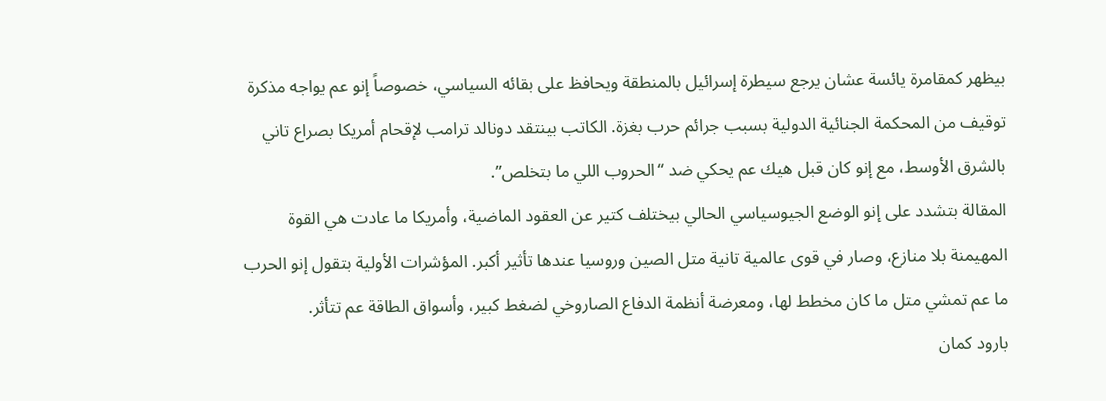بيظهر كمقامرة يائسة عشان يرجع سيطرة إسرائيل بالمنطقة ويحافظ على بقائه السياسي، خصوصاً إنو عم يواجه مذكرة توقيف من المحكمة الجنائية الدولية بسبب جرائم حرب بغزة. الكاتب بينتقد دونالد ترامب لإقحام أمريكا بصراع تاني بالشرق الأوسط، مع إنو كان قبل هيك عم يحكي ضد “الحروب اللي ما بتخلص”.
المقالة بتشدد على إنو الوضع الجيوسياسي الحالي بيختلف كتير عن العقود الماضية، وأمريكا ما عادت هي القوة المهيمنة بلا منازع، وصار في قوى عالمية تانية متل الصين وروسيا عندها تأثير أكبر. المؤشرات الأولية بتقول إنو الحرب ما عم تمشي متل ما كان مخطط لها، ومعرضة أنظمة الدفاع الصاروخي لضغط كبير، وأسواق الطاقة عم تتأثر.
بارود كمان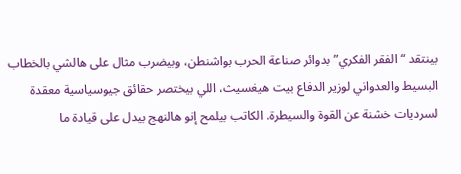بينتقد “الفقر الفكري” بدوائر صناعة الحرب بواشنطن، وبيضرب مثال على هالشي بالخطاب البسيط والعدواني لوزير الدفاع بيت هيغسيث، اللي بيختصر حقائق جيوسياسية معقدة لسرديات خشنة عن القوة والسيطرة. الكاتب بيلمح إنو هالنهج بيدل على قيادة ما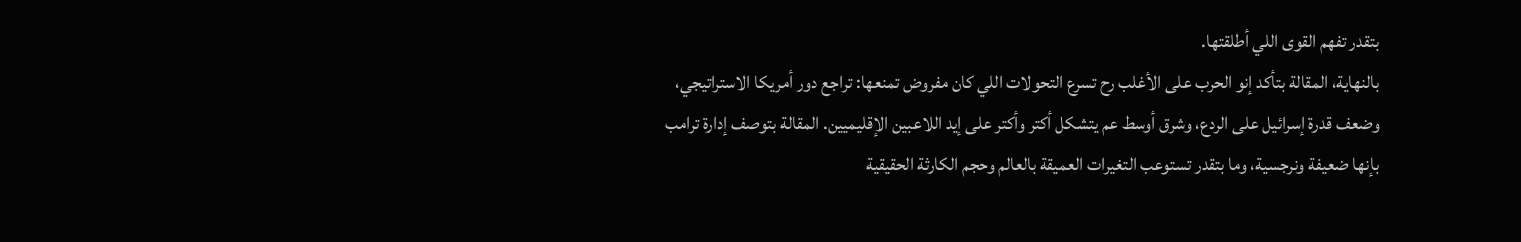بتقدر تفهم القوى اللي أطلقتها.
بالنهاية، المقالة بتأكد إنو الحرب على الأغلب رح تسرع التحولات اللي كان مفروض تمنعها: تراجع دور أمريكا الاستراتيجي، وضعف قدرة إسرائيل على الردع، وشرق أوسط عم يتشكل أكتر وأكتر على إيد اللاعبين الإقليميين. المقالة بتوصف إدارة ترامب بإنها ضعيفة ونرجسية، وما بتقدر تستوعب التغيرات العميقة بالعالم وحجم الكارثة الحقيقية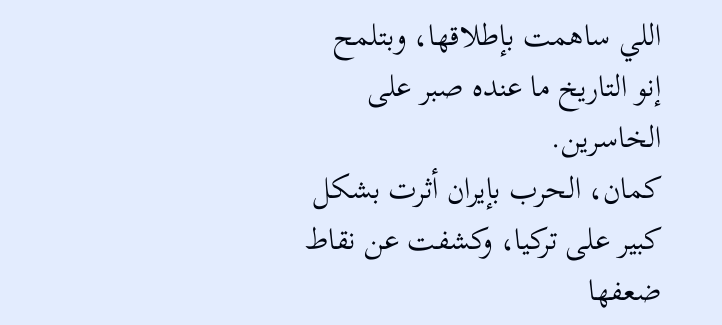اللي ساهمت بإطلاقها، وبتلمح إنو التاريخ ما عنده صبر على الخاسرين.
كمان، الحرب بإيران أثرت بشكل كبير على تركيا، وكشفت عن نقاط ضعفها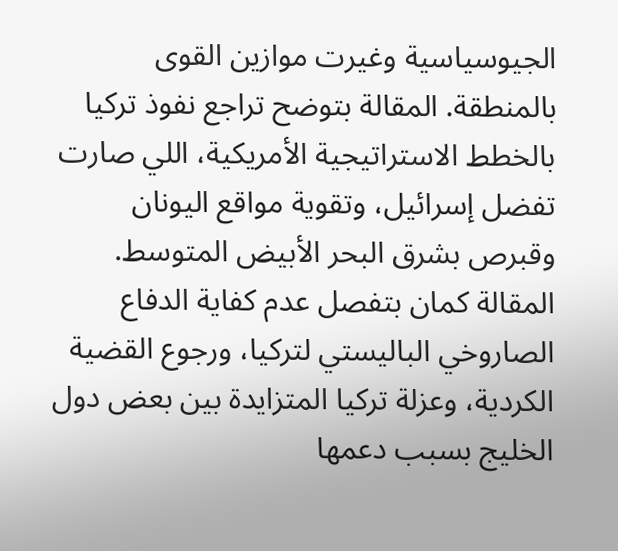الجيوسياسية وغيرت موازين القوى بالمنطقة. المقالة بتوضح تراجع نفوذ تركيا بالخطط الاستراتيجية الأمريكية، اللي صارت تفضل إسرائيل، وتقوية مواقع اليونان وقبرص بشرق البحر الأبيض المتوسط. المقالة كمان بتفصل عدم كفاية الدفاع الصاروخي الباليستي لتركيا، ورجوع القضية الكردية، وعزلة تركيا المتزايدة بين بعض دول الخليج بسبب دعمها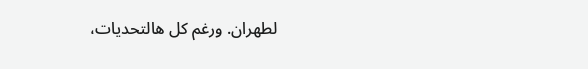لطهران. ورغم كل هالتحديات،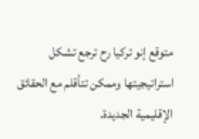متوقع إنو تركيا رح ترجع تشكل استراتيجيتها وممكن تتأقلم مع الحقائق الإقليمية الجديدة.